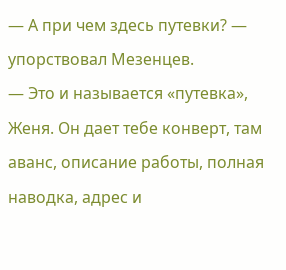— А при чем здесь путевки? — упорствовал Мезенцев.
— Это и называется «путевка», Женя. Он дает тебе конверт, там аванс, описание работы, полная наводка, адрес и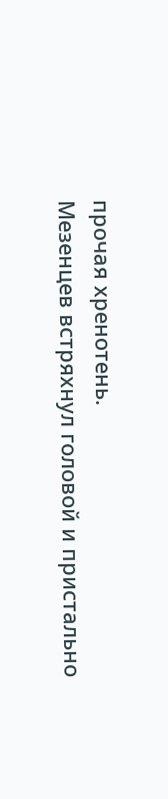прочая хренотень.
Мезенцев встряхнул головой и пристально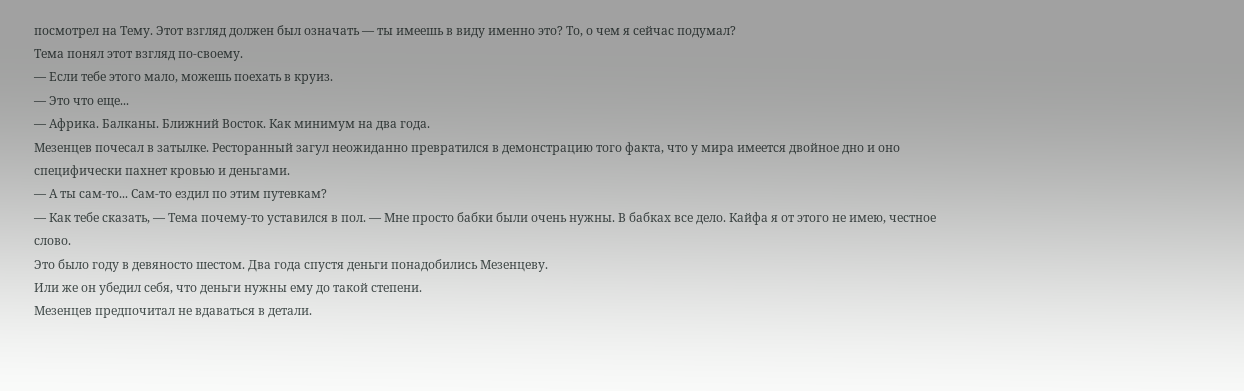посмотрел на Тему. Этот взгляд должен был означать — ты имеешь в виду именно это? То, о чем я сейчас подумал?
Тема понял этот взгляд по-своему.
— Если тебе этого мало, можешь поехать в круиз.
— Это что еще...
— Африка. Балканы. Ближний Восток. Как минимум на два года.
Мезенцев почесал в затылке. Ресторанный загул неожиданно превратился в демонстрацию того факта, что у мира имеется двойное дно и оно специфически пахнет кровью и деньгами.
— А ты сам-то... Сам-то ездил по этим путевкам?
— Как тебе сказать, — Тема почему-то уставился в пол. — Мне просто бабки были очень нужны. В бабках все дело. Кайфа я от этого не имею, честное слово.
Это было году в девяносто шестом. Два года спустя деньги понадобились Мезенцеву.
Или же он убедил себя, что деньги нужны ему до такой степени.
Мезенцев предпочитал не вдаваться в детали.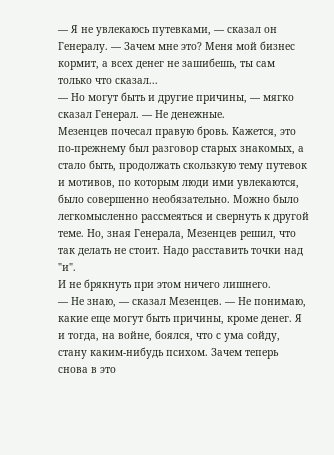— Я не увлекаюсь путевками, — сказал он Генералу. — Зачем мне это? Меня мой бизнес кормит, а всех денег не зашибешь, ты сам только что сказал...
— Но могут быть и другие причины, — мягко сказал Генерал. — Не денежные.
Мезенцев почесал правую бровь. Кажется, это по-прежнему был разговор старых знакомых, а стало быть, продолжать скользкую тему путевок и мотивов, по которым люди ими увлекаются, было совершенно необязательно. Можно было легкомысленно рассмеяться и свернуть к другой теме. Но, зная Генерала, Мезенцев решил, что так делать не стоит. Надо расставить точки над "и".
И не брякнуть при этом ничего лишнего.
— Не знаю, — сказал Мезенцев. — Не понимаю, какие еще могут быть причины, кроме денег. Я и тогда, на войне, боялся, что с ума сойду, стану каким-нибудь психом. Зачем теперь снова в это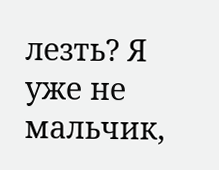лезть? Я уже не мальчик,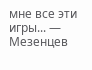мне все эти игры... — Мезенцев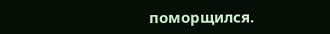поморщился.